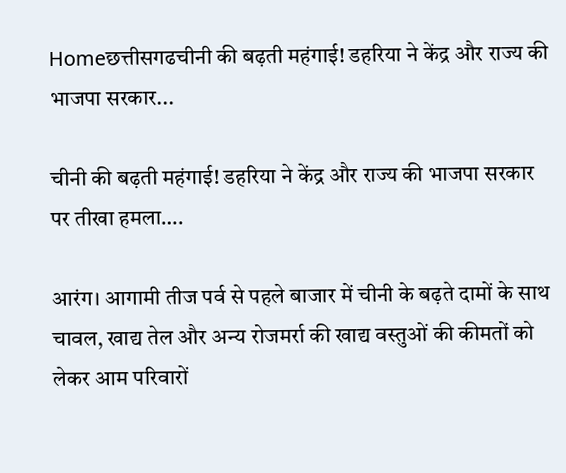Homeछत्तीसगढचीनी की बढ़ती महंगाई! डहरिया ने केंद्र और राज्य की भाजपा सरकार...

चीनी की बढ़ती महंगाई! डहरिया ने केंद्र और राज्य की भाजपा सरकार पर तीखा हमला….

आरंग। आगामी तीज पर्व से पहले बाजार में चीनी के बढ़ते दामों के साथ चावल, खाद्य तेल और अन्य रोजमर्रा की खाद्य वस्तुओं की कीमतों को लेकर आम परिवारों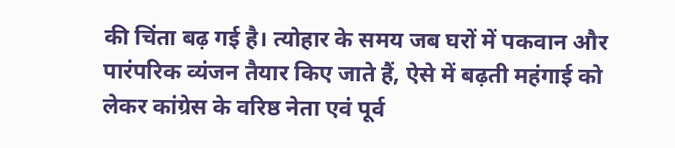की चिंता बढ़ गई है। त्योहार के समय जब घरों में पकवान और पारंपरिक व्यंजन तैयार किए जाते हैं, ऐसे में बढ़ती महंगाई को लेकर कांग्रेस के वरिष्ठ नेता एवं पूर्व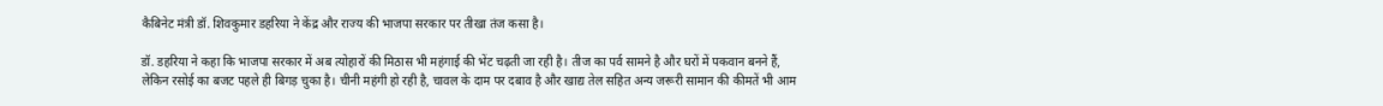कैबिनेट मंत्री डॉ. शिवकुमार डहरिया ने केंद्र और राज्य की भाजपा सरकार पर तीखा तंज कसा है।

डॉ. डहरिया ने कहा कि भाजपा सरकार में अब त्योहारों की मिठास भी महंगाई की भेंट चढ़ती जा रही है। तीज का पर्व सामने है और घरों में पकवान बनने हैं, लेकिन रसोई का बजट पहले ही बिगड़ चुका है। चीनी महंगी हो रही है, चावल के दाम पर दबाव है और खाद्य तेल सहित अन्य जरूरी सामान की कीमतें भी आम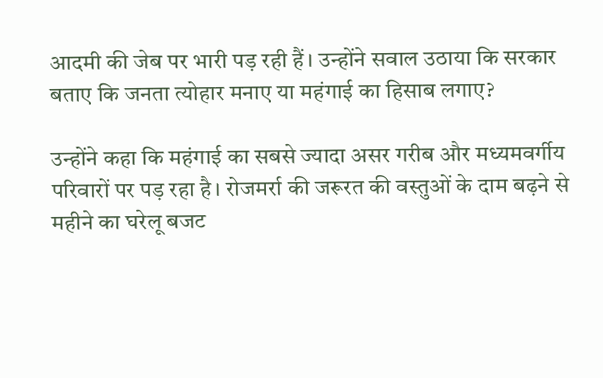आदमी की जेब पर भारी पड़ रही हैं। उन्होंने सवाल उठाया कि सरकार बताए कि जनता त्योहार मनाए या महंगाई का हिसाब लगाए?

उन्होंने कहा कि महंगाई का सबसे ज्यादा असर गरीब और मध्यमवर्गीय परिवारों पर पड़ रहा है। रोजमर्रा की जरूरत की वस्तुओं के दाम बढ़ने से महीने का घरेलू बजट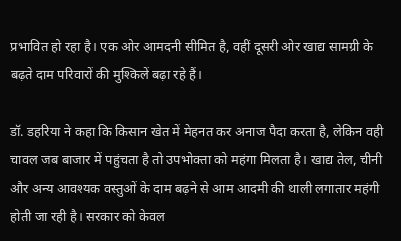प्रभावित हो रहा है। एक ओर आमदनी सीमित है, वहीं दूसरी ओर खाद्य सामग्री के बढ़ते दाम परिवारों की मुश्किलें बढ़ा रहे हैं।

डॉ. डहरिया ने कहा कि किसान खेत में मेहनत कर अनाज पैदा करता है, लेकिन वही चावल जब बाजार में पहुंचता है तो उपभोक्ता को महंगा मिलता है। खाद्य तेल, चीनी और अन्य आवश्यक वस्तुओं के दाम बढ़ने से आम आदमी की थाली लगातार महंगी होती जा रही है। सरकार को केवल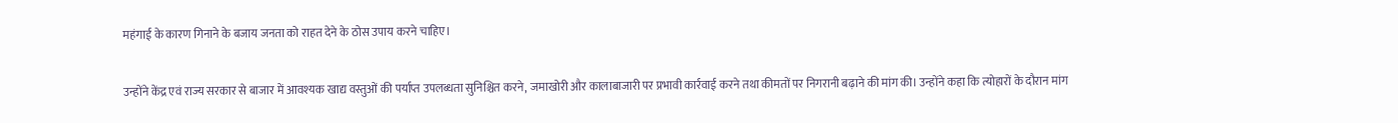महंगाई के कारण गिनाने के बजाय जनता को राहत देने के ठोस उपाय करने चाहिए।

उन्होंने केंद्र एवं राज्य सरकार से बाजार में आवश्यक खाद्य वस्तुओं की पर्याप्त उपलब्धता सुनिश्चित करने, जमाखोरी और कालाबाजारी पर प्रभावी कार्रवाई करने तथा कीमतों पर निगरानी बढ़ाने की मांग की। उन्होंने कहा कि त्योहारों के दौरान मांग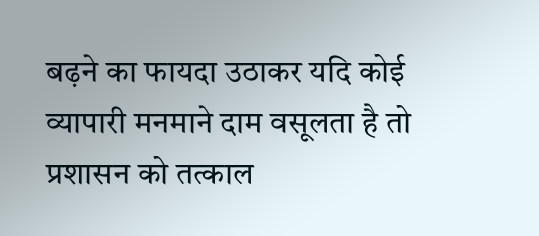बढ़ने का फायदा उठाकर यदि कोई व्यापारी मनमाने दाम वसूलता है तो प्रशासन को तत्काल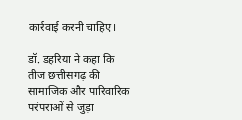कार्रवाई करनी चाहिए।

डॉ. डहरिया ने कहा कि तीज छत्तीसगढ़ की सामाजिक और पारिवारिक परंपराओं से जुड़ा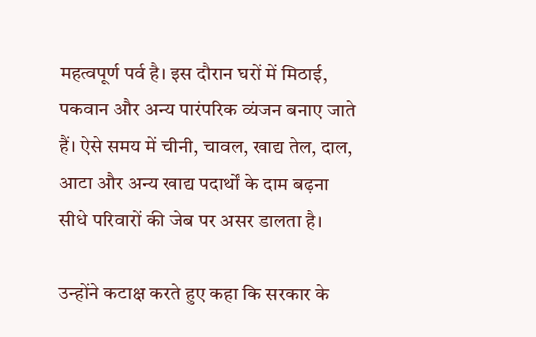महत्वपूर्ण पर्व है। इस दौरान घरों में मिठाई, पकवान और अन्य पारंपरिक व्यंजन बनाए जाते हैं। ऐसे समय में चीनी, चावल, खाद्य तेल, दाल, आटा और अन्य खाद्य पदार्थों के दाम बढ़ना सीधे परिवारों की जेब पर असर डालता है।

उन्होंने कटाक्ष करते हुए कहा कि सरकार के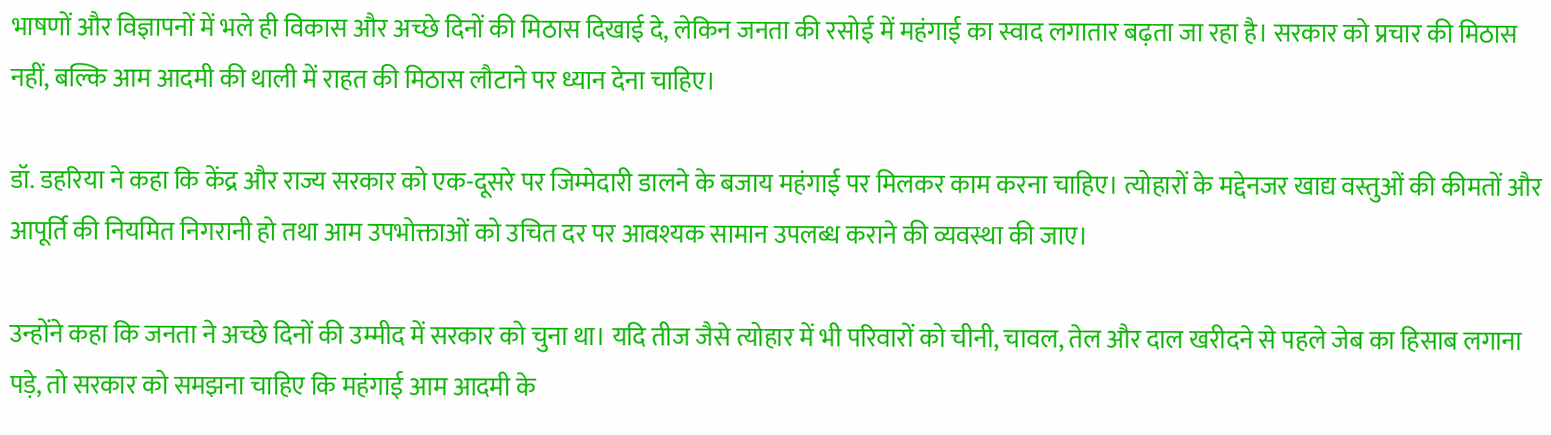भाषणों और विज्ञापनों में भले ही विकास और अच्छे दिनों की मिठास दिखाई दे, लेकिन जनता की रसोई में महंगाई का स्वाद लगातार बढ़ता जा रहा है। सरकार को प्रचार की मिठास नहीं, बल्कि आम आदमी की थाली में राहत की मिठास लौटाने पर ध्यान देना चाहिए।

डॉ. डहरिया ने कहा कि केंद्र और राज्य सरकार को एक-दूसरे पर जिम्मेदारी डालने के बजाय महंगाई पर मिलकर काम करना चाहिए। त्योहारों के मद्देनजर खाद्य वस्तुओं की कीमतों और आपूर्ति की नियमित निगरानी हो तथा आम उपभोक्ताओं को उचित दर पर आवश्यक सामान उपलब्ध कराने की व्यवस्था की जाए।

उन्होंने कहा कि जनता ने अच्छे दिनों की उम्मीद में सरकार को चुना था। यदि तीज जैसे त्योहार में भी परिवारों को चीनी, चावल, तेल और दाल खरीदने से पहले जेब का हिसाब लगाना पड़े, तो सरकार को समझना चाहिए कि महंगाई आम आदमी के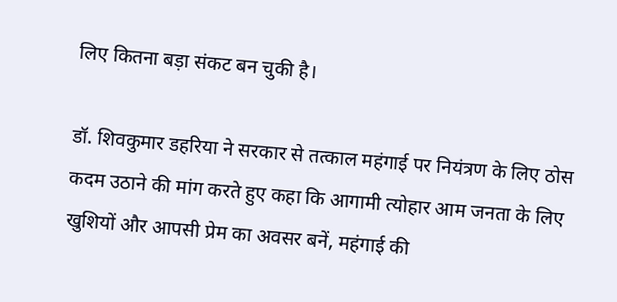लिए कितना बड़ा संकट बन चुकी है।

डॉ. शिवकुमार डहरिया ने सरकार से तत्काल महंगाई पर नियंत्रण के लिए ठोस कदम उठाने की मांग करते हुए कहा कि आगामी त्योहार आम जनता के लिए खुशियों और आपसी प्रेम का अवसर बनें, महंगाई की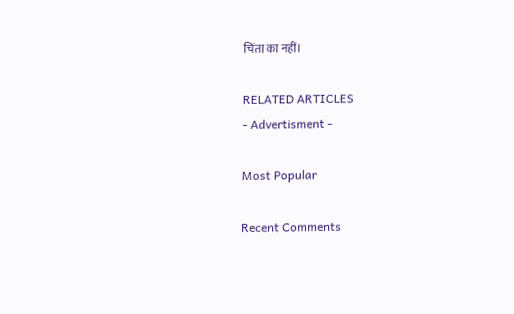चिंता का नहीं।

RELATED ARTICLES
- Advertisment -

Most Popular

Recent Comments